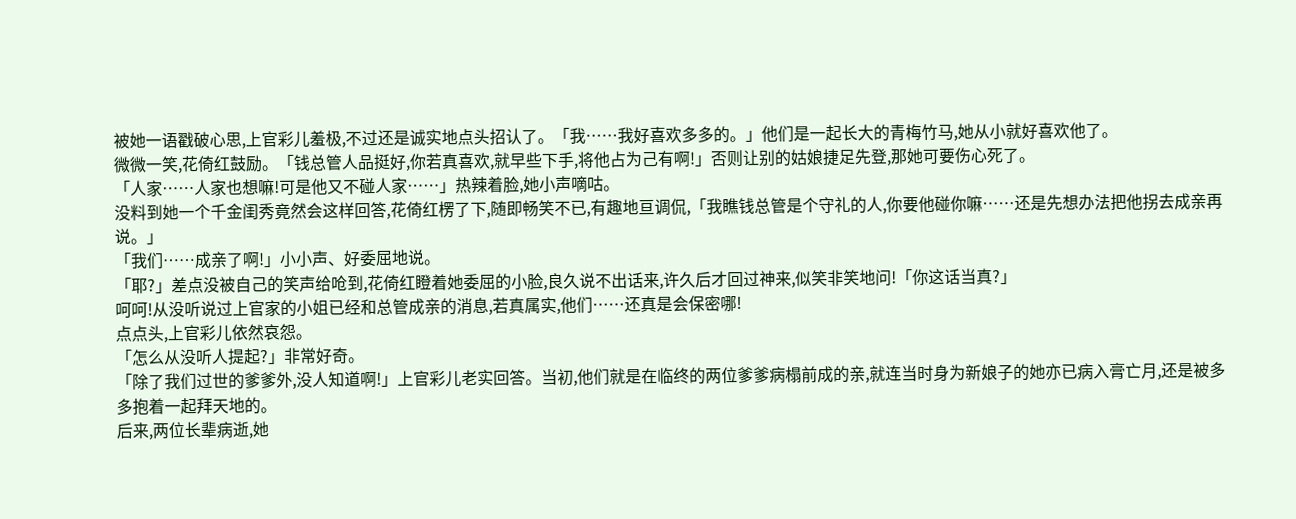被她一语戳破心思,上官彩儿羞极,不过还是诚实地点头招认了。「我……我好喜欢多多的。」他们是一起长大的青梅竹马,她从小就好喜欢他了。
微微一笑,花倚红鼓励。「钱总管人品挺好,你若真喜欢,就早些下手,将他占为己有啊!」否则让别的姑娘捷足先登,那她可要伤心死了。
「人家……人家也想嘛!可是他又不碰人家……」热辣着脸,她小声嘀咕。
没料到她一个千金闺秀竟然会这样回答,花倚红楞了下,随即畅笑不已,有趣地亘调侃,「我瞧钱总管是个守礼的人,你要他碰你嘛……还是先想办法把他拐去成亲再说。」
「我们……成亲了啊!」小小声、好委屈地说。
「耶?」差点没被自己的笑声给呛到,花倚红瞪着她委屈的小脸,良久说不出话来,许久后才回过神来,似笑非笑地问!「你这话当真?」
呵呵!从没听说过上官家的小姐已经和总管成亲的消息,若真属实,他们……还真是会保密哪!
点点头,上官彩儿依然哀怨。
「怎么从没听人提起?」非常好奇。
「除了我们过世的爹爹外,没人知道啊!」上官彩儿老实回答。当初,他们就是在临终的两位爹爹病榻前成的亲,就连当时身为新娘子的她亦已病入膏亡月,还是被多多抱着一起拜天地的。
后来,两位长辈病逝,她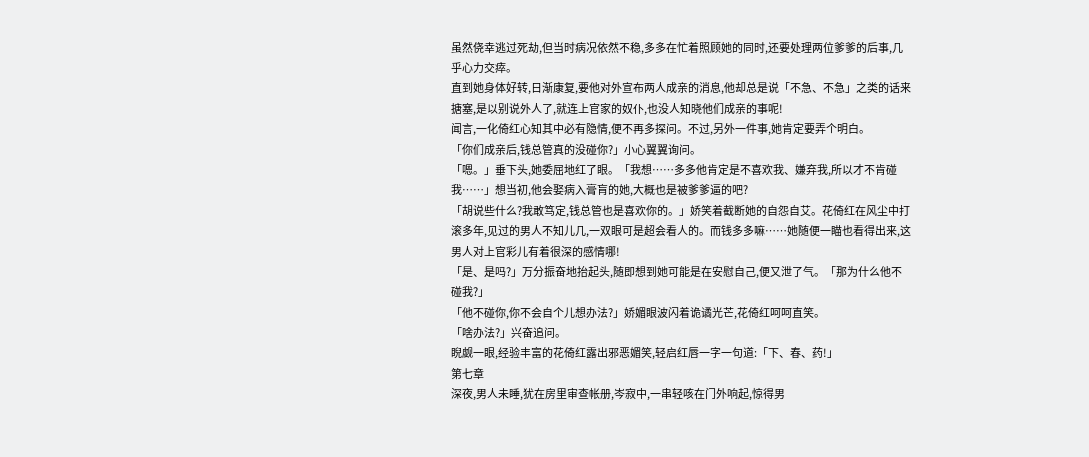虽然侥幸逃过死劫,但当时病况依然不稳,多多在忙着照顾她的同时,还要处理两位爹爹的后事,几乎心力交瘁。
直到她身体好转,日渐康复,要他对外宣布两人成亲的消息,他却总是说「不急、不急」之类的话来搪塞,是以别说外人了,就连上官家的奴仆,也没人知晓他们成亲的事呢!
闻言,一化倚红心知其中必有隐情,便不再多探问。不过,另外一件事,她肯定要弄个明白。
「你们成亲后,钱总管真的没碰你?」小心翼翼询问。
「嗯。」垂下头,她委屈地红了眼。「我想……多多他肯定是不喜欢我、嫌弃我,所以才不肯碰我……」想当初,他会娶病入膏肓的她,大概也是被爹爹逼的吧?
「胡说些什么?我敢笃定,钱总管也是喜欢你的。」娇笑着截断她的自怨自艾。花倚红在风尘中打滚多年,见过的男人不知儿几,一双眼可是超会看人的。而钱多多嘛……她随便一瞄也看得出来,这男人对上官彩儿有着很深的感情哪!
「是、是吗?」万分振奋地抬起头,随即想到她可能是在安慰自己,便又泄了气。「那为什么他不碰我?」
「他不碰你,你不会自个儿想办法?」娇媚眼波闪着诡谲光芒,花倚红呵呵直笑。
「啥办法?」兴奋追问。
睨觑一眼,经验丰富的花倚红露出邪恶媚笑,轻启红唇一字一句道:「下、春、药!」
第七章
深夜,男人未睡,犹在房里审查帐册,岑寂中,一串轻咳在门外响起,惊得男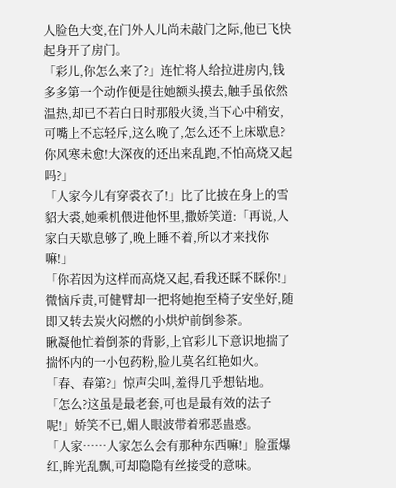人脸色大变,在门外人儿尚未敲门之际,他已飞快起身开了房门。
「彩儿,你怎么来了?」连忙将人给拉进房内,钱多多第一个动作便是往她额头摸去,触手虽依然温热,却已不若白日时那般火烫,当下心中稍安,可嘴上不忘轻斥,这么晚了,怎么还不上床歇息?你风寒未愈!大深夜的还出来乱跑,不怕高烧又起吗?」
「人家今儿有穿裘衣了!」比了比披在身上的雪貂大裘,她乘机偎进他怀里,撒娇笑道:「再说,人家白天歇息够了,晚上睡不着,所以才来找你嘛!」
「你若因为这样而高烧又起,看我还睬不睬你!」微恼斥责,可健臂却一把将她抱至椅子安坐好,随即又转去炭火闷燃的小烘炉前倒参茶。
瞅凝他忙着倒茶的背影,上官彩儿下意识地揣了揣怀内的一小包药粉,脸儿莫名红艳如火。
「春、春第?」惊声尖叫,羞得几乎想钻地。
「怎么?这虽是最老套,可也是最有效的法子呢!」娇笑不已,媚人眼波带着邪恶蛊惑。
「人家……人家怎么会有那种东西嘛!」脸蛋爆红,眸光乱飘,可却隐隐有丝接受的意味。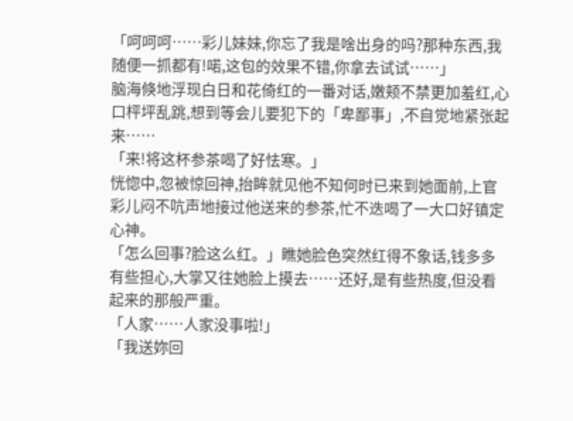「呵呵呵……彩儿妹妹,你忘了我是啥出身的吗?那种东西,我随便一抓都有!喏,这包的效果不错,你拿去试试……」
脑海倏地浮现白日和花倚红的一番对话,嫩颊不禁更加羞红,心口枰坪乱跳,想到等会儿要犯下的「卑鄙事」,不自觉地紧张起来……
「来!将这杯参茶喝了好怯寒。」
恍惚中,忽被惊回神,抬眸就见他不知何时已来到她面前,上官彩儿闷不吭声地接过他送来的参茶,忙不迭喝了一大口好镇定心神。
「怎么回事?脸这么红。」瞧她脸色突然红得不象话,钱多多有些担心,大掌又往她脸上摸去……还好,是有些热度,但没看起来的那般严重。
「人家……人家没事啦!」
「我送妳回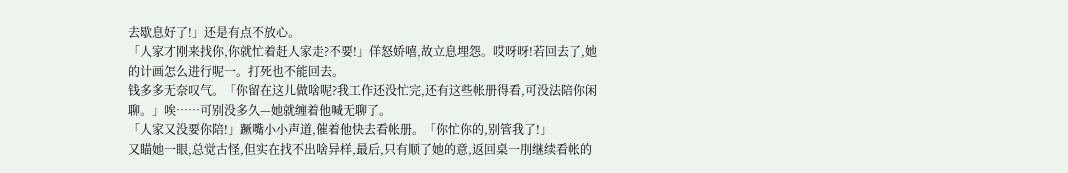去歇息好了!」还是有点不放心。
「人家才刚来找你,你就忙着赶人家走?不要!」佯怒娇嘻,故立息埋怨。哎呀呀!若回去了,她的计画怎么进行呢一。打死也不能回去。
钱多多无奈叹气。「你留在这儿做啥呢?我工作还没忙完,还有这些帐册得看,可没法陪你闲聊。」唉……可别没多久—她就缠着他喊无聊了。
「人家又没要你陪!」蹶嘴小小声道,催着他快去看帐册。「你忙你的,别管我了!」
又瞄她一眼,总觉古怪,但实在找不出啥异样,最后,只有顺了她的意,返回桌一刖继续看帐的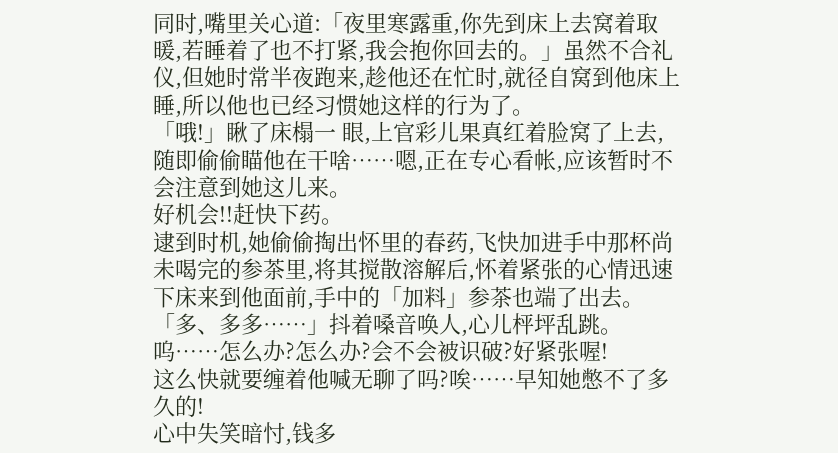同时,嘴里关心道:「夜里寒露重,你先到床上去窝着取暖,若睡着了也不打紧,我会抱你回去的。」虽然不合礼仪,但她时常半夜跑来,趁他还在忙时,就径自窝到他床上睡,所以他也已经习惯她这样的行为了。
「哦!」瞅了床榻一 眼,上官彩儿果真红着脸窝了上去,随即偷偷瞄他在干啥……嗯,正在专心看帐,应该暂时不会注意到她这儿来。
好机会!!赶快下药。
逮到时机,她偷偷掏出怀里的春药,飞快加进手中那杯尚未喝完的参茶里,将其搅散溶解后,怀着紧张的心情迅速下床来到他面前,手中的「加料」参茶也端了出去。
「多、多多……」抖着嗓音唤人,心儿枰坪乱跳。呜……怎么办?怎么办?会不会被识破?好紧张喔!
这么快就要缠着他喊无聊了吗?唉……早知她憋不了多久的!
心中失笑暗忖,钱多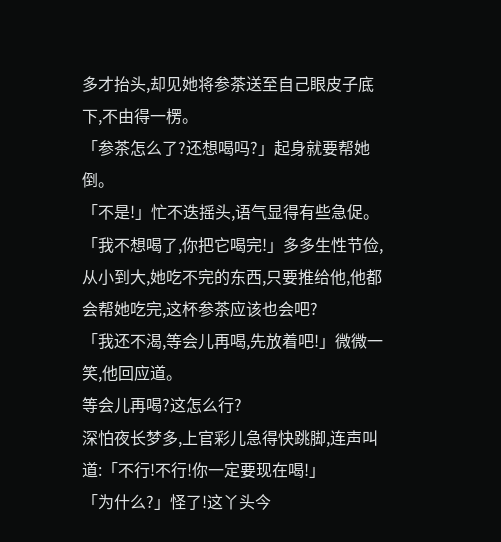多才抬头,却见她将参茶送至自己眼皮子底下,不由得一楞。
「参茶怎么了?还想喝吗?」起身就要帮她倒。
「不是!」忙不迭摇头,语气显得有些急促。「我不想喝了,你把它喝完!」多多生性节俭,从小到大,她吃不完的东西,只要推给他,他都会帮她吃完,这杯参茶应该也会吧?
「我还不渴,等会儿再喝,先放着吧!」微微一笑,他回应道。
等会儿再喝?这怎么行?
深怕夜长梦多,上官彩儿急得快跳脚,连声叫道:「不行!不行!你一定要现在喝!」
「为什么?」怪了!这丫头今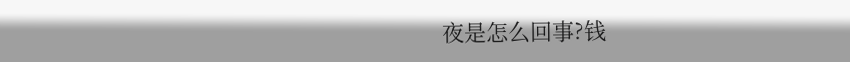夜是怎么回事?钱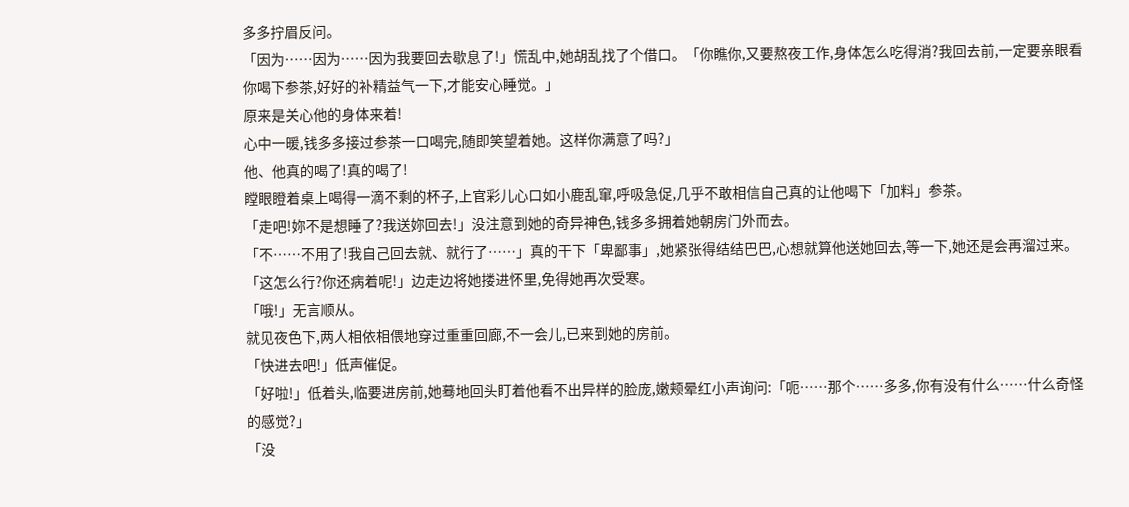多多拧眉反问。
「因为……因为……因为我要回去歇息了!」慌乱中,她胡乱找了个借口。「你瞧你,又要熬夜工作,身体怎么吃得消?我回去前,一定要亲眼看你喝下参茶,好好的补精益气一下,才能安心睡觉。」
原来是关心他的身体来着!
心中一暖,钱多多接过参茶一口喝完,随即笑望着她。这样你满意了吗?」
他、他真的喝了!真的喝了!
瞠眼瞪着桌上喝得一滴不剩的杯子,上官彩儿心口如小鹿乱窜,呼吸急促,几乎不敢相信自己真的让他喝下「加料」参茶。
「走吧!妳不是想睡了?我送妳回去!」没注意到她的奇异神色,钱多多拥着她朝房门外而去。
「不……不用了!我自己回去就、就行了……」真的干下「卑鄙事」,她紧张得结结巴巴,心想就算他送她回去,等一下,她还是会再溜过来。
「这怎么行?你还病着呢!」边走边将她搂进怀里,免得她再次受寒。
「哦!」无言顺从。
就见夜色下,两人相依相偎地穿过重重回廊,不一会儿,已来到她的房前。
「快进去吧!」低声催促。
「好啦!」低着头,临要进房前,她蓦地回头盯着他看不出异样的脸庞,嫩颊晕红小声询问:「呃……那个……多多,你有没有什么……什么奇怪的感觉?」
「没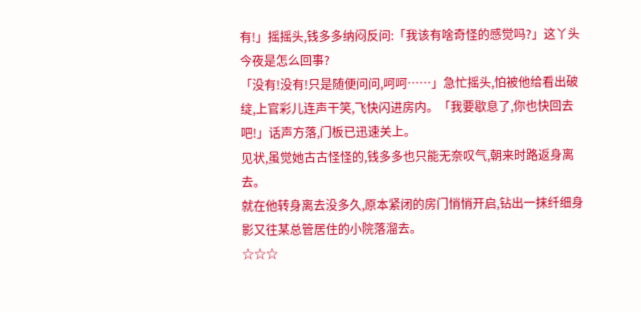有!」摇摇头,钱多多纳闷反问:「我该有啥奇怪的感觉吗?」这丫头今夜是怎么回事?
「没有!没有!只是随便问问,呵呵……」急忙摇头,怕被他给看出破绽,上官彩儿连声干笑,飞快闪进房内。「我要歇息了,你也快回去吧!」话声方落,门板已迅速关上。
见状,虽觉她古古怪怪的,钱多多也只能无奈叹气,朝来时路返身离去。
就在他转身离去没多久,原本紧闭的房门悄悄开启,钻出一抹纤细身影又往某总管居住的小院落溜去。
☆☆☆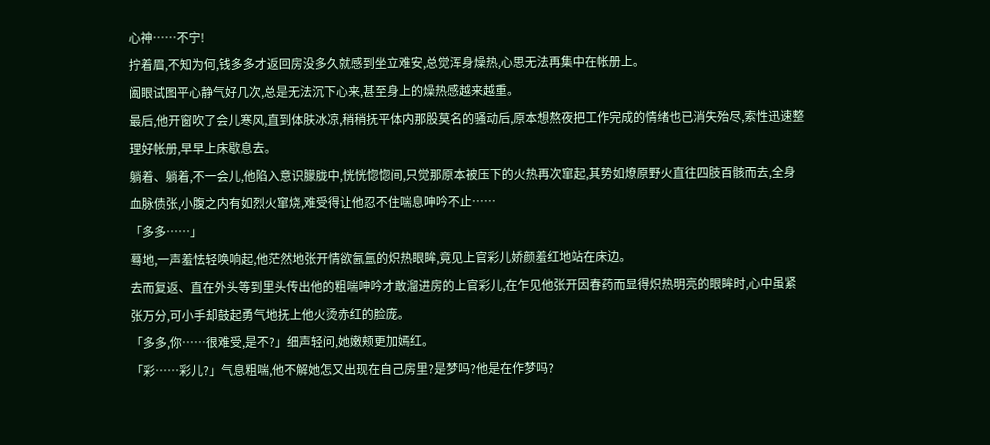心神……不宁!
拧着眉,不知为何,钱多多才返回房没多久就感到坐立难安,总觉浑身燥热,心思无法再集中在帐册上。
阖眼试图平心静气好几次,总是无法沉下心来,甚至身上的燥热感越来越重。
最后,他开窗吹了会儿寒风,直到体肤冰凉,稍稍抚平体内那股莫名的骚动后,原本想熬夜把工作完成的情绪也已消失殆尽,索性迅速整理好帐册,早早上床歇息去。
躺着、躺着,不一会儿,他陷入意识朦胧中,恍恍惚惚间,只觉那原本被压下的火热再次窜起,其势如燎原野火直往四肢百骸而去,全身血脉债张,小腹之内有如烈火窜烧,难受得让他忍不住喘息呻吟不止……
「多多……」
蓦地,一声羞怯轻唤响起,他茫然地张开情欲氤氲的炽热眼眸,竟见上官彩儿娇颜羞红地站在床边。
去而复返、直在外头等到里头传出他的粗喘呻吟才敢溜进房的上官彩儿,在乍见他张开因春药而显得炽热明亮的眼眸时,心中虽紧张万分,可小手却鼓起勇气地抚上他火烫赤红的脸庞。
「多多,你……很难受,是不?」细声轻问,她嫩颊更加嫣红。
「彩……彩儿?」气息粗喘,他不解她怎又出现在自己房里?是梦吗?他是在作梦吗?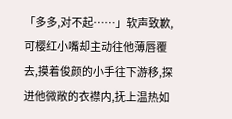「多多,对不起……」软声致歉,可樱红小嘴却主动往他薄唇覆去,摸着俊颜的小手往下游移,探进他微敞的衣襟内,抚上温热如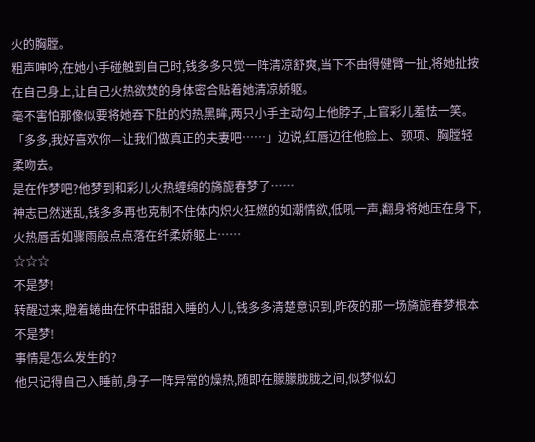火的胸膛。
粗声呻吟,在她小手碰触到自己时,钱多多只觉一阵清凉舒爽,当下不由得健臂一扯,将她扯按在自己身上,让自己火热欲焚的身体密合贴着她清凉娇躯。
毫不害怕那像似要将她吞下肚的灼热黑眸,两只小手主动勾上他脖子,上官彩儿羞怯一笑。「多多,我好喜欢你—让我们做真正的夫妻吧……」边说,红唇边往他脸上、颈项、胸膛轻柔吻去。
是在作梦吧?他梦到和彩儿火热缠绵的旖旎春梦了……
神志已然迷乱,钱多多再也克制不住体内炽火狂燃的如潮情欲,低吼一声,翻身将她压在身下,火热唇舌如骤雨般点点落在纤柔娇躯上……
☆☆☆
不是梦!
转醒过来,瞪着蜷曲在怀中甜甜入睡的人儿,钱多多清楚意识到,昨夜的那一场旖旎春梦根本不是梦!
事情是怎么发生的?
他只记得自己入睡前,身子一阵异常的燥热,随即在朦朦胧胧之间,似梦似幻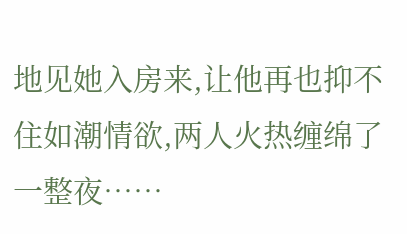地见她入房来,让他再也抑不住如潮情欲,两人火热缠绵了一整夜……